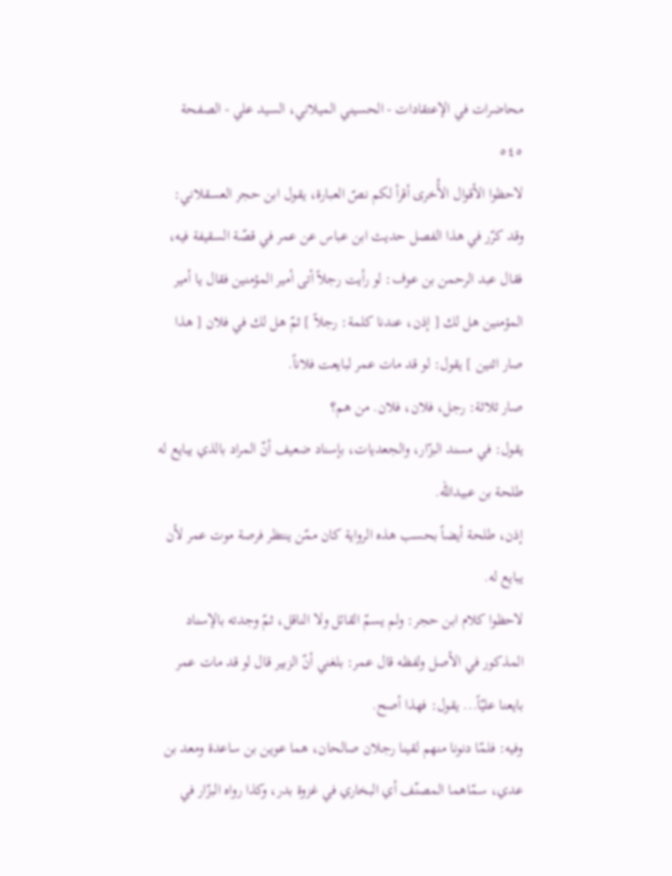محاضرات في الإعتقادات - الحسيني الميلاني، السيد علي - الصفحة ٥٤٥
لاحظوا الأقوال الأُخرى أقرأ لكم نصّ العبارة، يقول ابن حجر العسقلاني:
وقد كرّر في هذا الفصل حديث ابن عباس عن عمر في قصّة السقيفة فيه، فقال عبد الرحمن بن عوف: لو رأيت رجلاً أتى أمير المؤمنين فقال يا أمير المؤمنين هل لك [ إذن، عندنا كلمة: رجلاً ] ثمّ هل لك في فلان [ هذا صار اثنين ] يقول: لو قد مات عمر لبايعت فلاناً.
صار ثلاثة: رجل، فلان، فلان. من هم؟
يقول: في مسند البزّار، والجعديات، بإسناد ضعيف أنّ المراد بالذي يبايع له طلحة بن عبيدالله.
إذن، طلحة أيضاً بحسب هذه الرواية كان ممّن ينتظر فرصة موت عمر لأن يبايع له.
لاحظوا كلام ابن حجر: ولم يسمّ القائل ولا الناقل، ثمّ وجدته بالإسناد المذكور في الأصل ولفظه قال عمر: بلغني أنّ الزبير قال لو قد مات عمر بايعنا عليّاً... يقول: فهذا أصح.
وفيه: فلمّا دنونا منهم لقينا رجلان صالحان، هما عوين بن ساعدة ومعد بن عدي، سمّاهما المصنّف أي البخاري في غزوة بدر، وكذا رواه البزّار في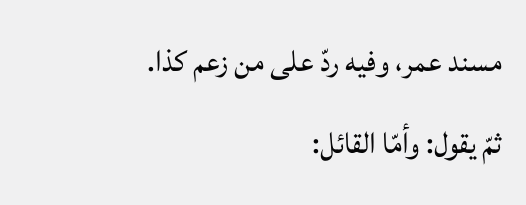مسند عمر، وفيه ردّ على من زعم كذا.
ثمّ يقول: وأمّا القائل: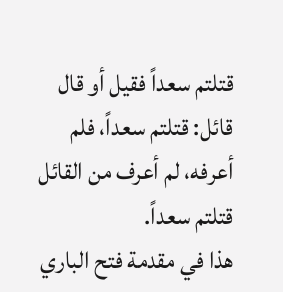قتلتم سعداً فقيل أو قال قائل: قتلتم سعداً، فلم أعرفه، لم أعرف من القائل قتلتم سعداً.
هذا في مقدمة فتح الباري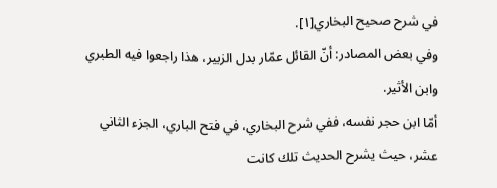في شرح صحيح البخاري[١].
وفي بعض المصادر: أنّ القائل عمّار بدل الزبير، هذا راجعوا فيه الطبري وابن الأثير.
أمّا ابن حجر نفسه، ففي شرح البخاري، في فتح الباري، الجزء الثاني عشر، حيث يشرح الحديث تلك كانت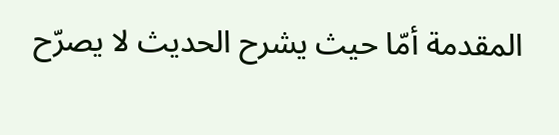المقدمة أمّا حيث يشرح الحديث لا يصرّح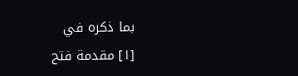بما ذكره في
[١] مقدمة فتح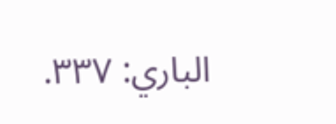الباري: ٣٣٧.